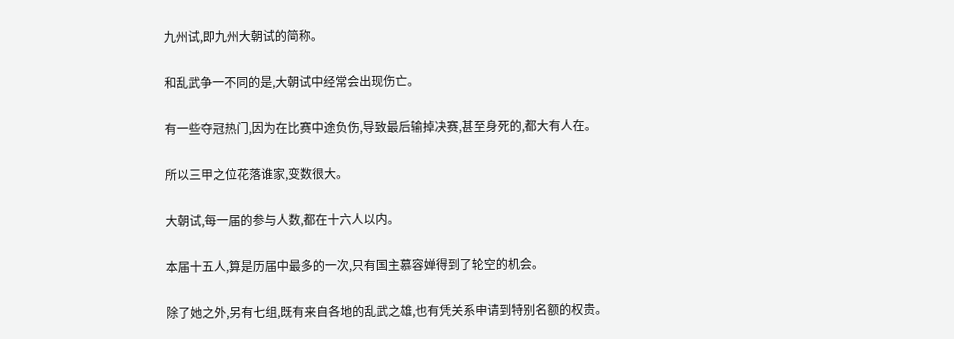九州试,即九州大朝试的简称。

和乱武争一不同的是,大朝试中经常会出现伤亡。

有一些夺冠热门,因为在比赛中途负伤,导致最后输掉决赛,甚至身死的,都大有人在。

所以三甲之位花落谁家,变数很大。

大朝试,每一届的参与人数,都在十六人以内。

本届十五人,算是历届中最多的一次,只有国主慕容婵得到了轮空的机会。

除了她之外,另有七组,既有来自各地的乱武之雄,也有凭关系申请到特别名额的权贵。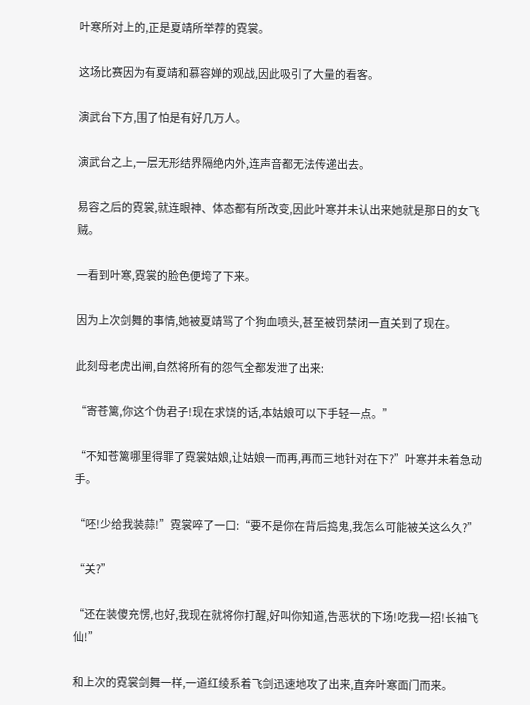叶寒所对上的,正是夏靖所举荐的霓裳。

这场比赛因为有夏靖和慕容婵的观战,因此吸引了大量的看客。

演武台下方,围了怕是有好几万人。

演武台之上,一层无形结界隔绝内外,连声音都无法传递出去。

易容之后的霓裳,就连眼神、体态都有所改变,因此叶寒并未认出来她就是那日的女飞贼。

一看到叶寒,霓裳的脸色便垮了下来。

因为上次剑舞的事情,她被夏靖骂了个狗血喷头,甚至被罚禁闭一直关到了现在。

此刻母老虎出闸,自然将所有的怨气全都发泄了出来:

“寄苍篱,你这个伪君子!现在求饶的话,本姑娘可以下手轻一点。”

“不知苍篱哪里得罪了霓裳姑娘,让姑娘一而再,再而三地针对在下?”叶寒并未着急动手。

“呸!少给我装蒜!”霓裳啐了一口:“要不是你在背后捣鬼,我怎么可能被关这么久?”

“关?”

“还在装傻充愣,也好,我现在就将你打醒,好叫你知道,告恶状的下场!吃我一招!长袖飞仙!”

和上次的霓裳剑舞一样,一道红绫系着飞剑迅速地攻了出来,直奔叶寒面门而来。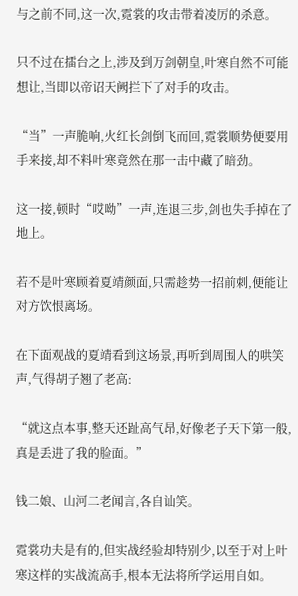与之前不同,这一次,霓裳的攻击带着凌厉的杀意。

只不过在擂台之上,涉及到万剑朝皇,叶寒自然不可能想让,当即以帝诏天阙拦下了对手的攻击。

“当”一声脆响,火红长剑倒飞而回,霓裳顺势便要用手来接,却不料叶寒竟然在那一击中藏了暗劲。

这一接,顿时“哎呦”一声,连退三步,剑也失手掉在了地上。

若不是叶寒顾着夏靖颜面,只需趁势一招前刺,便能让对方饮恨离场。

在下面观战的夏靖看到这场景,再听到周围人的哄笑声,气得胡子翘了老高:

“就这点本事,整天还趾高气昂,好像老子天下第一般,真是丢进了我的脸面。”

钱二娘、山河二老闻言,各自讪笑。

霓裳功夫是有的,但实战经验却特别少,以至于对上叶寒这样的实战流高手,根本无法将所学运用自如。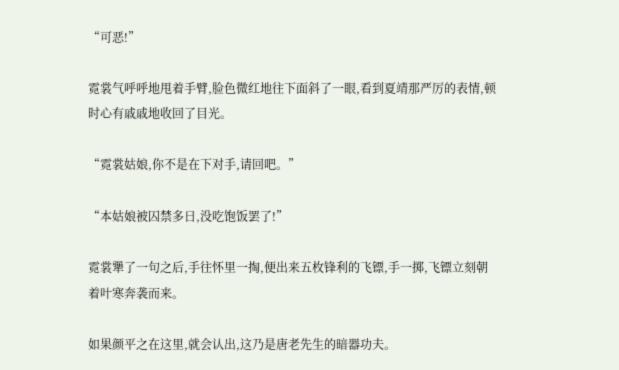“可恶!”

霓裳气呼呼地甩着手臂,脸色微红地往下面斜了一眼,看到夏靖那严厉的表情,顿时心有戚戚地收回了目光。

“霓裳姑娘,你不是在下对手,请回吧。”

“本姑娘被囚禁多日,没吃饱饭罢了!”

霓裳犟了一句之后,手往怀里一掏,便出来五枚锋利的飞镖,手一掷,飞镖立刻朝着叶寒奔袭而来。

如果颜平之在这里,就会认出,这乃是唐老先生的暗器功夫。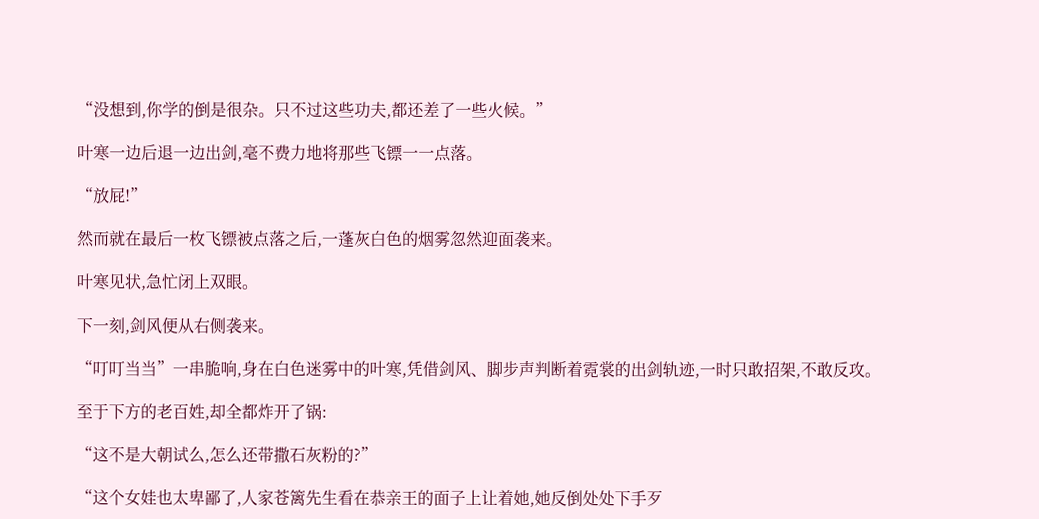“没想到,你学的倒是很杂。只不过这些功夫,都还差了一些火候。”

叶寒一边后退一边出剑,毫不费力地将那些飞镖一一点落。

“放屁!”

然而就在最后一枚飞镖被点落之后,一蓬灰白色的烟雾忽然迎面袭来。

叶寒见状,急忙闭上双眼。

下一刻,剑风便从右侧袭来。

“叮叮当当”一串脆响,身在白色迷雾中的叶寒,凭借剑风、脚步声判断着霓裳的出剑轨迹,一时只敢招架,不敢反攻。

至于下方的老百姓,却全都炸开了锅:

“这不是大朝试么,怎么还带撒石灰粉的?”

“这个女娃也太卑鄙了,人家苍篱先生看在恭亲王的面子上让着她,她反倒处处下手歹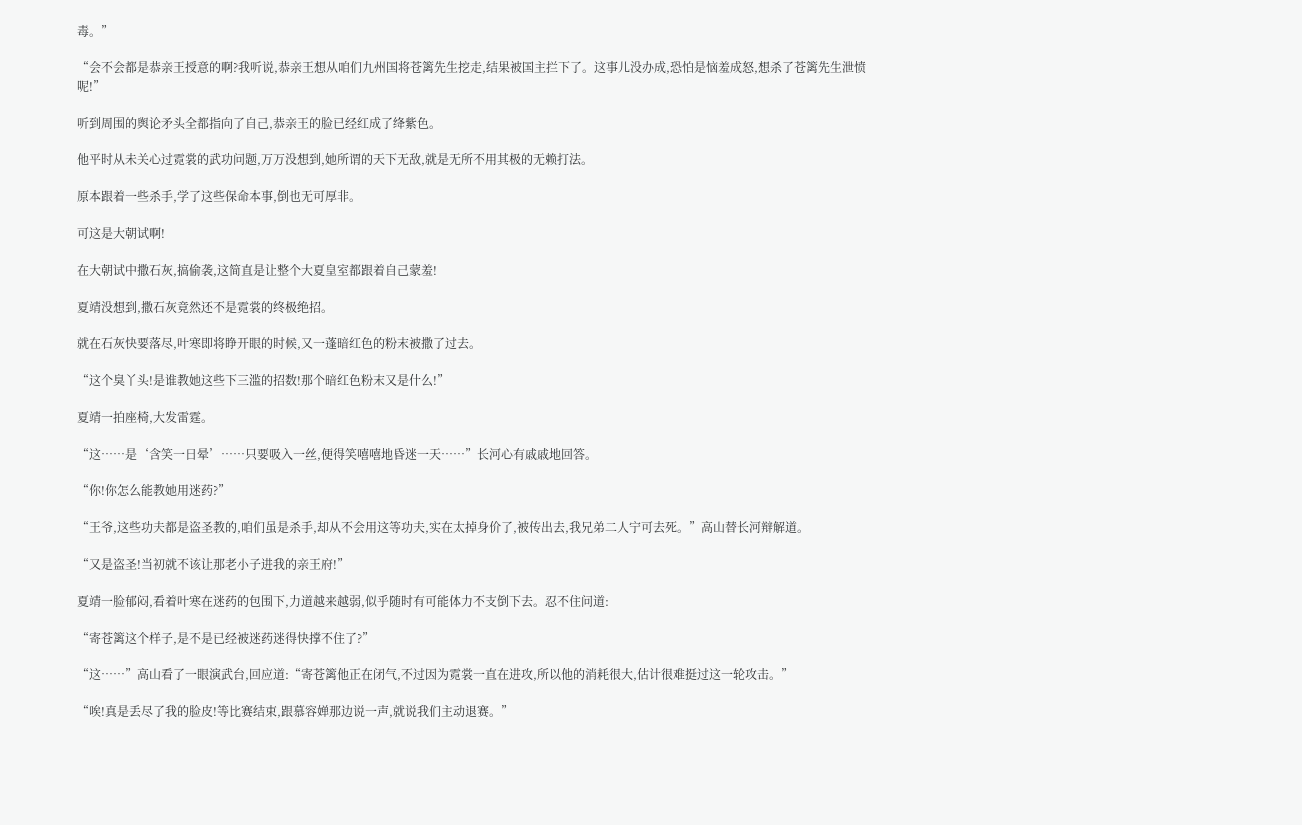毒。”

“会不会都是恭亲王授意的啊?我听说,恭亲王想从咱们九州国将苍篱先生挖走,结果被国主拦下了。这事儿没办成,恐怕是恼羞成怒,想杀了苍篱先生泄愤呢!”

听到周围的舆论矛头全都指向了自己,恭亲王的脸已经红成了绛紫色。

他平时从未关心过霓裳的武功问题,万万没想到,她所谓的天下无敌,就是无所不用其极的无赖打法。

原本跟着一些杀手,学了这些保命本事,倒也无可厚非。

可这是大朝试啊!

在大朝试中撒石灰,搞偷袭,这简直是让整个大夏皇室都跟着自己蒙羞!

夏靖没想到,撒石灰竟然还不是霓裳的终极绝招。

就在石灰快要落尽,叶寒即将睁开眼的时候,又一蓬暗红色的粉末被撒了过去。

“这个臭丫头!是谁教她这些下三滥的招数!那个暗红色粉末又是什么!”

夏靖一拍座椅,大发雷霆。

“这……是‘含笑一日晕’……只要吸入一丝,便得笑嘻嘻地昏迷一天……”长河心有戚戚地回答。

“你!你怎么能教她用迷药?”

“王爷,这些功夫都是盗圣教的,咱们虽是杀手,却从不会用这等功夫,实在太掉身价了,被传出去,我兄弟二人宁可去死。”高山替长河辩解道。

“又是盗圣!当初就不该让那老小子进我的亲王府!”

夏靖一脸郁闷,看着叶寒在迷药的包围下,力道越来越弱,似乎随时有可能体力不支倒下去。忍不住问道:

“寄苍篱这个样子,是不是已经被迷药迷得快撑不住了?”

“这……”高山看了一眼演武台,回应道:“寄苍篱他正在闭气,不过因为霓裳一直在进攻,所以他的消耗很大,估计很难挺过这一轮攻击。”

“唉!真是丢尽了我的脸皮!等比赛结束,跟慕容婵那边说一声,就说我们主动退赛。”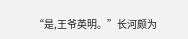“是,王爷英明。”长河颇为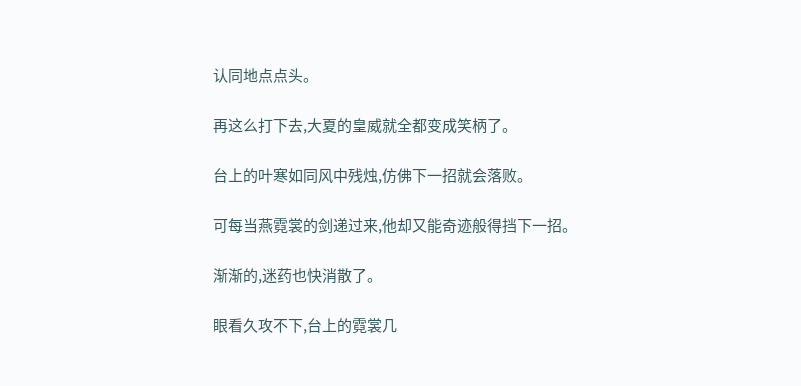认同地点点头。

再这么打下去,大夏的皇威就全都变成笑柄了。

台上的叶寒如同风中残烛,仿佛下一招就会落败。

可每当燕霓裳的剑递过来,他却又能奇迹般得挡下一招。

渐渐的,迷药也快消散了。

眼看久攻不下,台上的霓裳几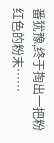番犹豫,终于掏出一把粉红色的粉末……